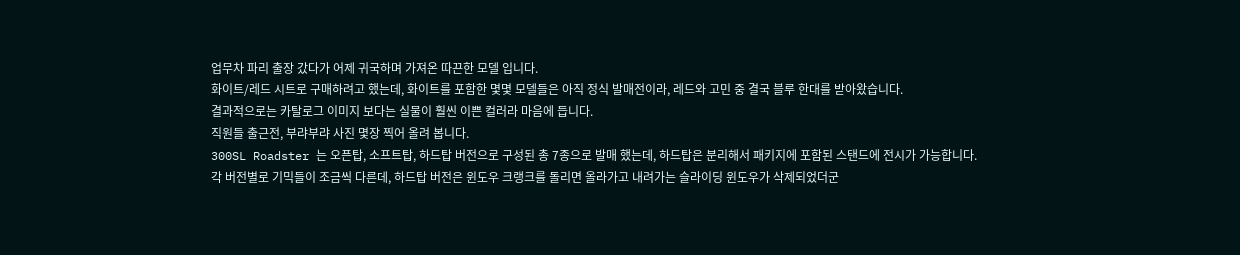업무차 파리 출장 갔다가 어제 귀국하며 가져온 따끈한 모델 입니다.
화이트/레드 시트로 구매하려고 했는데, 화이트를 포함한 몇몇 모델들은 아직 정식 발매전이라, 레드와 고민 중 결국 블루 한대를 받아왔습니다.
결과적으로는 카탈로그 이미지 보다는 실물이 훨씬 이쁜 컬러라 마음에 듭니다.
직원들 출근전, 부랴부랴 사진 몇장 찍어 올려 봅니다.
300SL Roadster 는 오픈탑, 소프트탑, 하드탑 버전으로 구성된 총 7종으로 발매 했는데, 하드탑은 분리해서 패키지에 포함된 스탠드에 전시가 가능합니다.
각 버전별로 기믹들이 조금씩 다른데, 하드탑 버전은 윈도우 크랭크를 돌리면 올라가고 내려가는 슬라이딩 윈도우가 삭제되었더군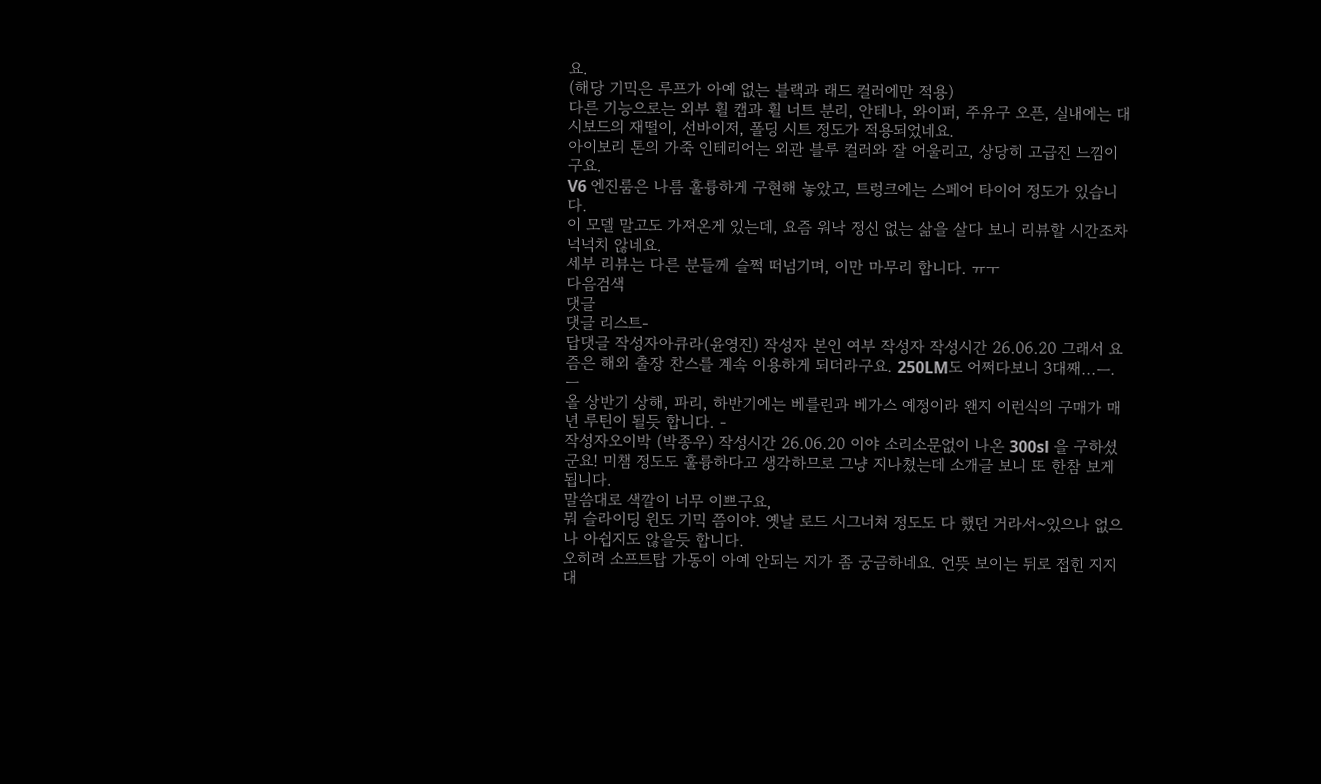요.
(해당 기믹은 루프가 아예 없는 블랙과 래드 컬러에만 적용)
다른 기능으로는 외부 휠 캡과 휠 너트 분리, 안테나, 와이퍼, 주유구 오픈, 실내에는 대시보드의 재떨이, 선바이저, 폴딩 시트 정도가 적용되었네요.
아이보리 톤의 가죽 인테리어는 외관 블루 컬러와 잘 어울리고, 상당히 고급진 느낌이구요.
V6 엔진룸은 나름 훌륭하게 구현해 놓았고, 트렁크에는 스페어 타이어 정도가 있습니다.
이 모델 말고도 가져온게 있는데, 요즘 워낙 정신 없는 삶을 살다 보니 리뷰할 시간조차 넉넉치 않네요.
세부 리뷰는 다른 분들께 슬쩍 떠넘기며, 이만 마무리 합니다. ㅠㅜ
다음검색
댓글
댓글 리스트-
답댓글 작성자아큐라(윤영진) 작성자 본인 여부 작성자 작성시간 26.06.20 그래서 요즘은 해외 출장 찬스를 계속 이용하게 되더라구요. 250LM도 어쩌다보니 3대째...ㅡ.ㅡ
올 상반기 상해, 파리, 하반기에는 베를린과 베가스 예정이라 왠지 이런식의 구매가 매년 루틴이 될듯 합니다. -
작성자오이박 (박종우) 작성시간 26.06.20 이야 소리소문없이 나온 300sl 을 구하셨군요! 미챔 정도도 훌륭하다고 생각하므로 그냥 지나쳤는데 소개글 보니 또 한참 보게 됩니다.
말씀대로 색깔이 너무 이쁘구요,
뭐 슬라이딩 윈도 기믹 쯤이야. 옛날 로드 시그너쳐 정도도 다 했던 거라서~있으나 없으나 아쉽지도 않을듯 합니다.
오히려 소프트탑 가동이 아예 안되는 지가 좀 궁금하네요. 언뜻 보이는 뒤로 접힌 지지대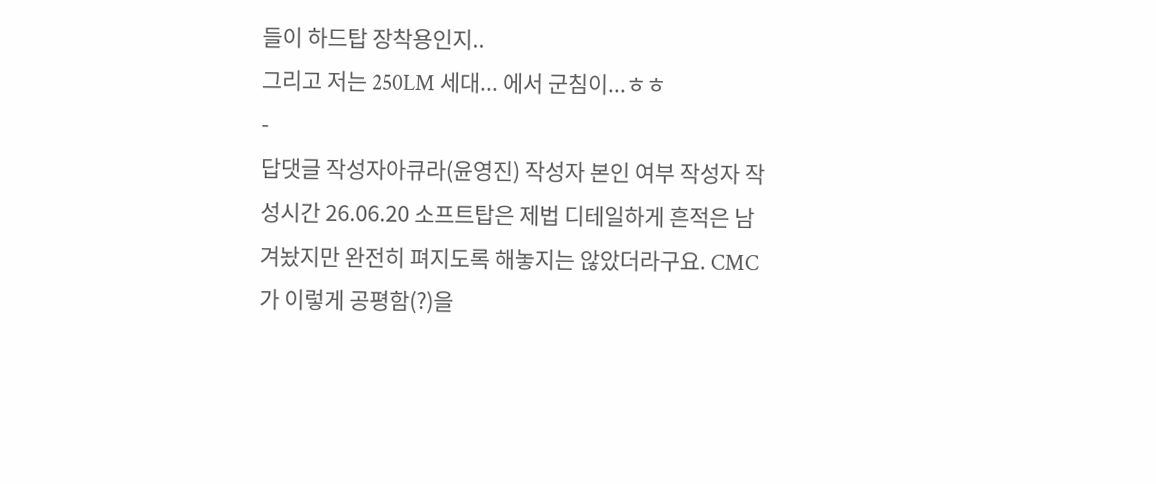들이 하드탑 장착용인지..
그리고 저는 250LM 세대... 에서 군침이...ㅎㅎ
-
답댓글 작성자아큐라(윤영진) 작성자 본인 여부 작성자 작성시간 26.06.20 소프트탑은 제법 디테일하게 흔적은 남겨놨지만 완전히 펴지도록 해놓지는 않았더라구요. CMC가 이렇게 공평함(?)을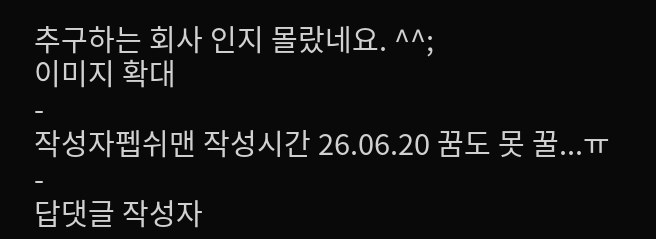추구하는 회사 인지 몰랐네요. ^^;
이미지 확대
-
작성자펩쉬맨 작성시간 26.06.20 꿈도 못 꿀...ㅠ
-
답댓글 작성자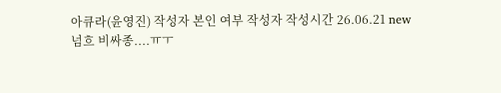아큐라(윤영진) 작성자 본인 여부 작성자 작성시간 26.06.21 new
넘흐 비싸종....ㅠㅜ